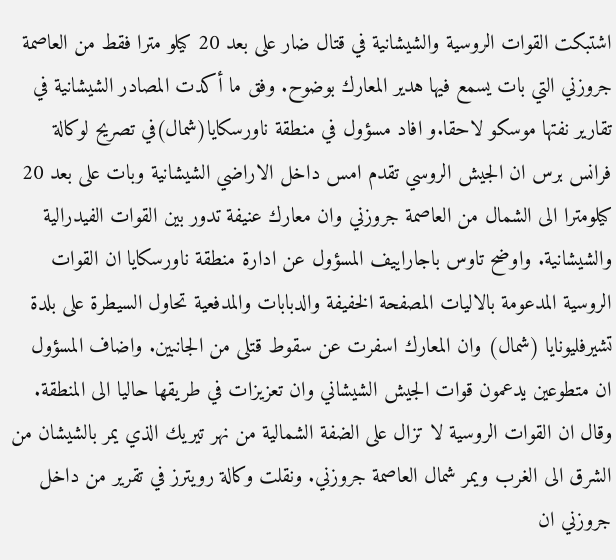اشتبكت القوات الروسية والشيشانية في قتال ضار على بعد 20 كيلو مترا فقط من العاصمة جروزني التي بات يسمع فيها هدير المعارك بوضوح. وفق ما أكدت المصادر الشيشانية في تقارير نفتها موسكو لاحقا.و افاد مسؤول في منطقة ناورسكايا(شمال)في تصريح لوكالة فرانس برس ان الجيش الروسي تقدم امس داخل الاراضي الشيشانية وبات على بعد 20 كيلومترا الى الشمال من العاصمة جروزني وان معارك عنيفة تدور بين القوات الفيدرالية والشيشانية. واوضح تاوس باجاراييف المسؤول عن ادارة منطقة ناورسكايا ان القوات الروسية المدعومة بالاليات المصفحة الخفيفة والدبابات والمدفعية تحاول السيطرة على بلدة تشيرفليونايا (شمال) وان المعارك اسفرت عن سقوط قتلى من الجانبين. واضاف المسؤول ان متطوعين يدعمون قوات الجيش الشيشاني وان تعزيزات في طريقها حاليا الى المنطقة. وقال ان القوات الروسية لا تزال على الضفة الشمالية من نهر تيريك الذي يمر بالشيشان من الشرق الى الغرب ويمر شمال العاصمة جروزني. ونقلت وكالة رويترز في تقرير من داخل جروزني ان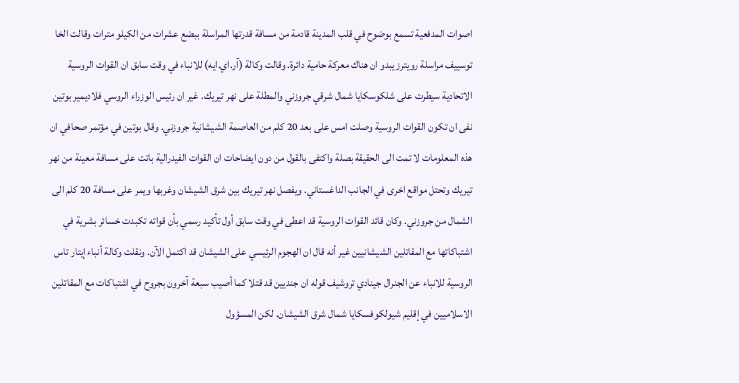اصوات المدفعية تسمع بوضوح في قلب المدينة قادمة من مسافة قدرتها المراسلة ببضع عشرات من الكيلو مترات وقالت الخا توسييف مراسلة رويترز يبدو ان هناك معركة حامية دائرة. وقالت وكالة (آر.اي.ايه) للانباء في وقت سابق ان القوات الروسية الاتحادية سيطرت على شلكوسكايا شمال شرقي جروزني والمطلة على نهر تيريك. غير ان رئيس الوزراء الروسي فلاديمير بوتين نفى ان تكون القوات الروسية وصلت امس على بعد 20 كلم من العاصمة الشيشانية جروزني. وقال بوتين في مؤتمر صحافي ان هذه المعلومات لا تمت الى الحقيقة بصلة واكتفى بالقول من دون ايضاحات ان القوات الفيدرالية باتت على مسافة معينة من نهر تيريك وتحتل مواقع اخرى في الجانب الداغستاني. ويفصل نهر تيريك بين شرق الشيشان وغربها ويمر على مسافة 20 كلم الى الشمال من جروزني. وكان قائد القوات الروسية قد اعطى في وقت سابق أول تأكيد رسمي بأن قواته تكبدت خسائر بشرية في اشتباكاتها مع المقاتلين الشيشانيين غير أنه قال ان الهجوم الرئيسي على الشيشان قد اكتمل الآن. ونقلت وكالة أنباء إيتار تاس الروسية للانباء عن الجنرال جينادي تروشيف قوله ان جنديين قد قتلا كما أصيب سبعة آخرون بجروح في اشتباكات مع المقاتلين الاسلاميين في إقليم شيولكوفسكايا شمال شرق الشيشان. لكن المسؤول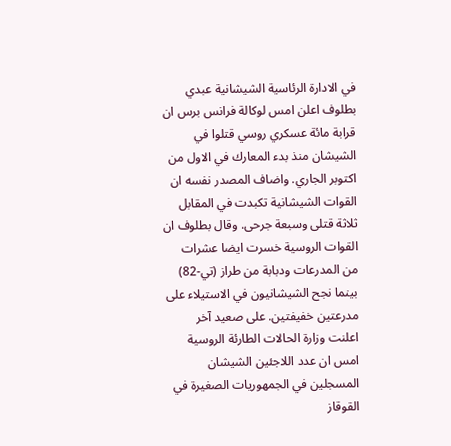في الادارة الرئاسية الشيشانية عبدي بطلوف اعلن امس لوكالة فرانس برس ان قرابة مائة عسكري روسي قتلوا في الشيشان منذ بدء المعارك في الاول من اكتوبر الجاري. واضاف المصدر نفسه ان القوات الشيشانية تكبدت في المقابل ثلاثة قتلى وسبعة جرحى. وقال بطلوف ان القوات الروسية خسرت ايضا عشرات من المدرعات ودبابة من طراز (تي-82) بينما نجح الشيشانيون في الاستيلاء على مدرعتين خفيفتين. على صعيد آخر اعلنت وزارة الحالات الطارئة الروسية امس ان عدد اللاجئين الشيشان المسجلين في الجمهوريات الصغيرة في القوقاز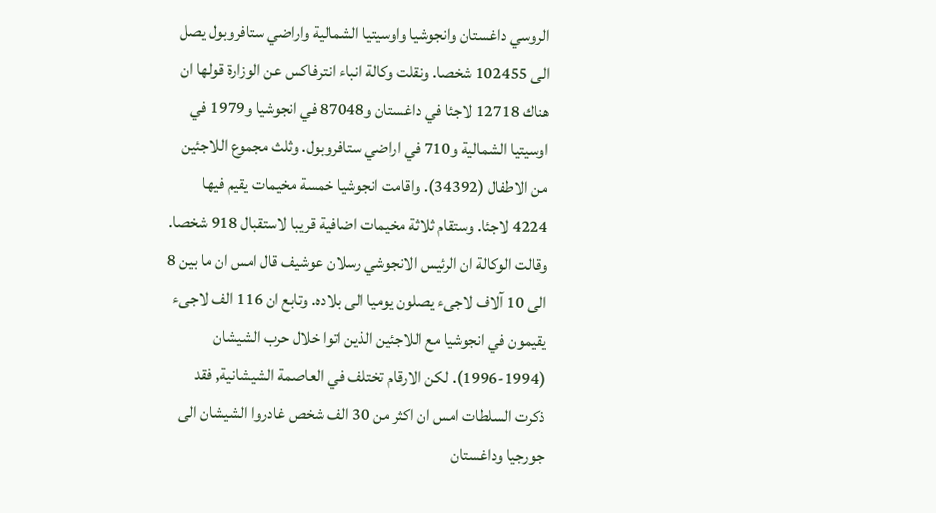الروسي داغستان وانجوشيا واوسيتيا الشمالية واراضي ستافروبول يصل الى 102455 شخصا. ونقلت وكالة انباء انترفاكس عن الوزارة قولها ان هناك 12718 لاجئا في داغستان و87048 في انجوشيا و1979 في اوسيتيا الشمالية و710 في اراضي ستافروبول. وثلث مجموع اللاجئين من الاطفال (34392). واقامت انجوشيا خمسة مخيمات يقيم فيها 4224 لاجئا. وستقام ثلاثة مخيمات اضافية قريبا لاستقبال 918 شخصا. وقالت الوكالة ان الرئيس الانجوشي رسلان عوشيف قال امس ان ما بين 8 الى 10 آلاف لاجىء يصلون يوميا الى بلاده. وتابع ان 116 الف لاجىء يقيمون في انجوشيا مع اللاجئين الذين اتوا خلال حرب الشيشان (1994-1996). لكن الارقام تختلف في العاصمة الشيشانية, فقد ذكرت السلطات امس ان اكثر من 30 الف شخص غادروا الشيشان الى جورجيا وداغستان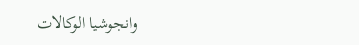وانجوشيا الوكالات